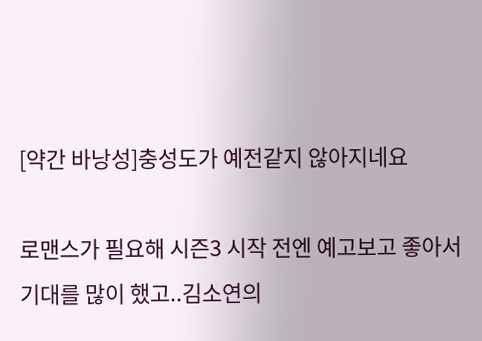[약간 바낭성]충성도가 예전같지 않아지네요

로맨스가 필요해 시즌3 시작 전엔 예고보고 좋아서 기대를 많이 했고..김소연의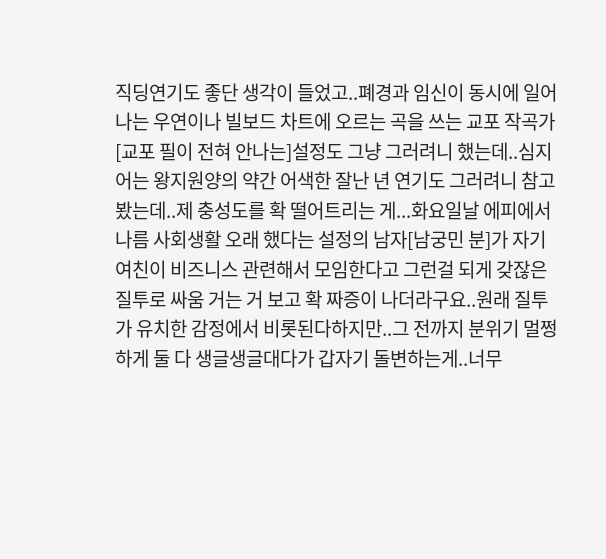직딩연기도 좋단 생각이 들었고..폐경과 임신이 동시에 일어나는 우연이나 빌보드 차트에 오르는 곡을 쓰는 교포 작곡가[교포 필이 전혀 안나는]설정도 그냥 그러려니 했는데..심지어는 왕지원양의 약간 어색한 잘난 년 연기도 그러려니 참고 봤는데..제 충성도를 확 떨어트리는 게...화요일날 에피에서 나름 사회생활 오래 했다는 설정의 남자[남궁민 분]가 자기 여친이 비즈니스 관련해서 모임한다고 그런걸 되게 갖잖은 질투로 싸움 거는 거 보고 확 짜증이 나더라구요..원래 질투가 유치한 감정에서 비롯된다하지만..그 전까지 분위기 멀쩡하게 둘 다 생글생글대다가 갑자기 돌변하는게..너무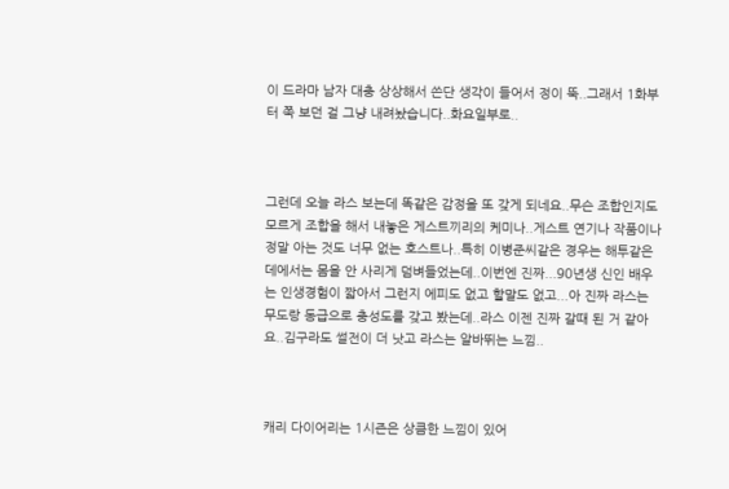이 드라마 남자 대충 상상해서 쓴단 생각이 들어서 정이 뚝..그래서 1화부터 쭉 보던 걸 그냥 내려놨습니다..화요일부로..



그런데 오늘 라스 보는데 똑같은 감정을 또 갖게 되네요..무슨 조합인지도 모르게 조합을 해서 내놓은 게스트끼리의 케미나..게스트 연기나 작품이나 정말 아는 것도 너무 없는 호스트나..특히 이병준씨같은 경우는 해투같은데에서는 몸을 안 사리게 덤벼들었는데..이번엔 진짜...90년생 신인 배우는 인생경험이 짧아서 그런지 에피도 없고 할말도 없고...아 진짜 라스는 무도랑 동급으로 충성도를 갖고 봤는데..라스 이젠 진짜 갈때 된 거 같아요..김구라도 썰전이 더 낫고 라스는 알바뛰는 느낌..



캐리 다이어리는 1시즌은 상큼한 느낌이 있어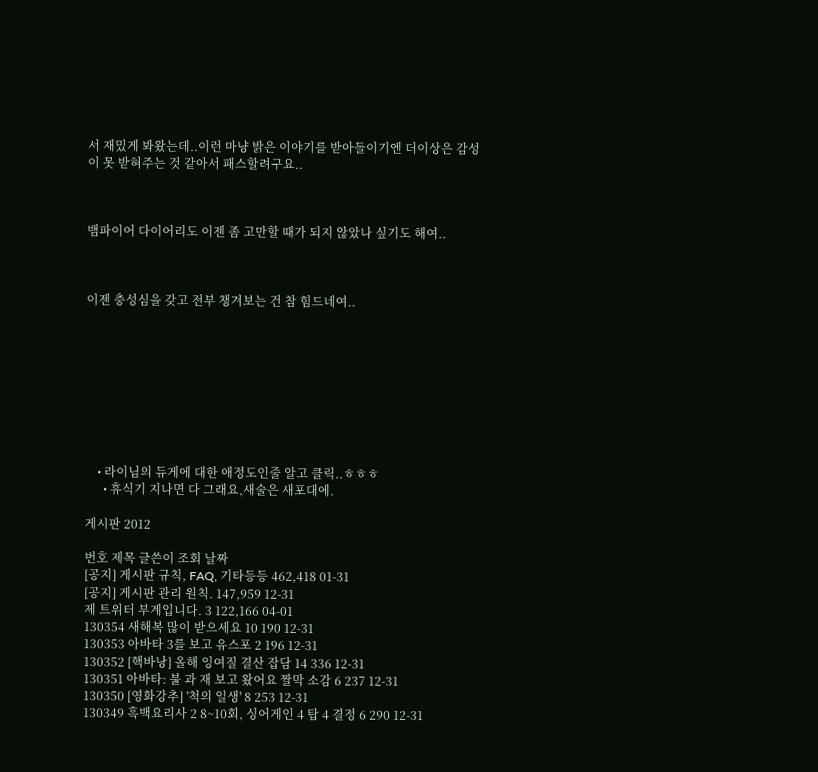서 재밌게 봐왔는데..이런 마냥 밝은 이야기를 받아들이기엔 더이상은 감성이 못 받혀주는 것 같아서 패스할려구요..



뱀파이어 다이어리도 이젠 좀 고만할 때가 되지 않았나 싶기도 해여..



이젠 충성심을 갖고 전부 챙겨보는 건 참 힘드네여..









    • 라이님의 듀게에 대한 애정도인줄 알고 클릭..ㅎㅎㅎ
      • 휴식기 지나면 다 그래요,새술은 새포대에.

게시판 2012

번호 제목 글쓴이 조회 날짜
[공지] 게시판 규칙, FAQ, 기타등등 462,418 01-31
[공지] 게시판 관리 원칙. 147,959 12-31
제 트위터 부계입니다. 3 122,166 04-01
130354 새해복 많이 받으세요 10 190 12-31
130353 아바타 3를 보고 유스포 2 196 12-31
130352 [핵바낭] 올해 잉여질 결산 잡담 14 336 12-31
130351 아바타: 불 과 재 보고 왔어요 짤막 소감 6 237 12-31
130350 [영화강추] '척의 일생' 8 253 12-31
130349 흑백요리사 2 8~10회, 싱어게인 4 탑 4 결정 6 290 12-31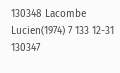130348 Lacombe Lucien(1974) 7 133 12-31
130347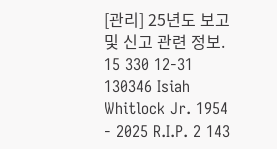[관리] 25년도 보고 및 신고 관련 정보. 15 330 12-31
130346 Isiah Whitlock Jr. 1954 - 2025 R.I.P. 2 143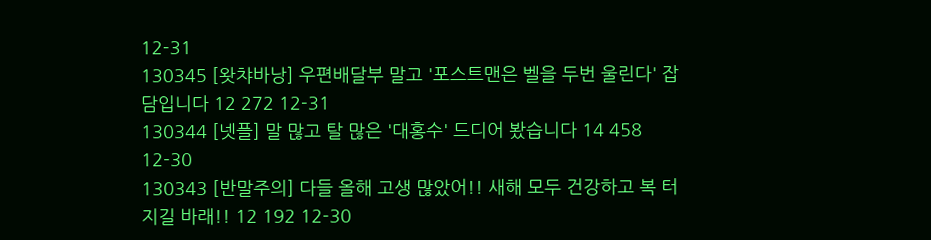12-31
130345 [왓챠바낭] 우편배달부 말고 '포스트맨은 벨을 두번 울린다' 잡담입니다 12 272 12-31
130344 [넷플] 말 많고 탈 많은 '대홍수' 드디어 봤습니다 14 458 12-30
130343 [반말주의] 다들 올해 고생 많았어!! 새해 모두 건강하고 복 터지길 바래!! 12 192 12-30